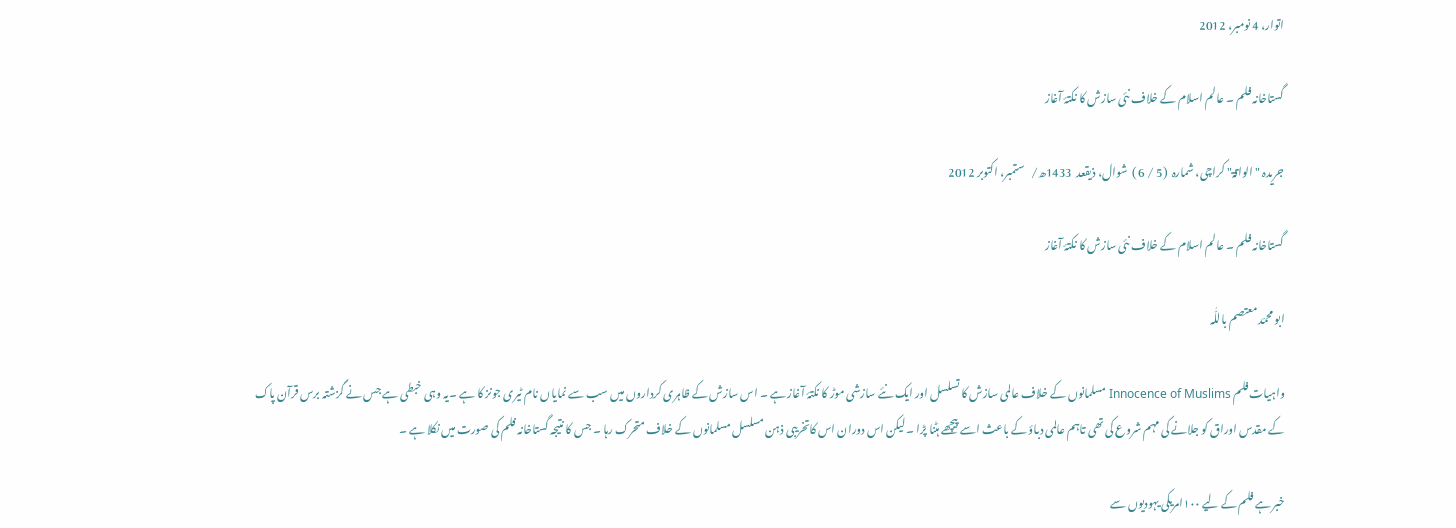اتوار، 4 نومبر، 2012

گستاخانہ فلم ۔ عالم اسلام کے خلاف نئی سازش کا نکتۂ آغاز

جریدہ "الواقۃ" کراچی، شمارہ  (5 / 6 )  شوال، ذیقعد  1433ھ/   ستمبر، اکتوبر 2012

گستاخانہ فلم ۔ عالم اسلام کے خلاف نئی سازش کا نکتۂ آغاز

ابو محمّد معتصم باللّٰہ

واہیات فلم Innocence of Muslims مسلمانوں کے خلاف عالمی سازش کا تسلسل اور ایک نئے سازشی موڑ کا نکتۂ آغاز ہے ۔ اس سازش کے ظاہری کرداروں میں سب سے نمایاں نام ٹیری جونز کا ہے ۔یہ وہی خبطی ہے جس نے گزشتہ برس قرآن پاک کے مقدس اوراق کو جلانے کی مہم شروع کی تھی تاہم عالمی دباؤ کے باعث اسے پیچھے ہٹنا پڑا ۔ لیکن اس دوران اس کاتخریبی ذہن مسلسل مسلمانوں کے خلاف متحرک رہا ۔ جس کا نتیجہ گستاخانہ فلم کی صورت میں نکلا ہے ۔

خبر ہے فلم کے لیے ١٠٠امریکی یہودیوں سے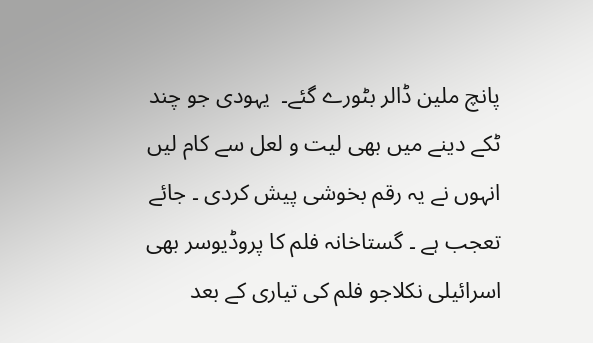پانچ ملین ڈالر بٹورے گئے۔  یہودی جو چند ٹکے دینے میں بھی لیت و لعل سے کام لیں انہوں نے یہ رقم بخوشی پیش کردی ۔ جائے تعجب ہے ۔ گستاخانہ فلم کا پروڈیوسر بھی اسرائیلی نکلاجو فلم کی تیاری کے بعد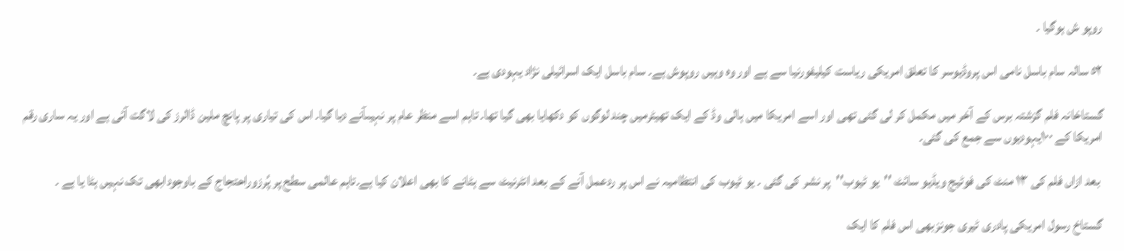روپو ش ہوگیا ۔

٥٢ سالہ سام باسل نامی اس پروڈیوسر کا تعلق امریکی ریاست کیلیفورنیا سے ہے اور وہ وہیں روپوش ہے۔ سام باسل ایک اسرائیلی نژاد یہودی ہے۔

گستاخانہ فلم گزشتہ برس کے آخر میں مکمل کر لی گئی تھی اور اسے امریکا میں ہالی وڈ کے ایک تھیٹرمیں چند لوگوں کو دکھایا بھی گیا تھا۔ تاہم اسے منظر عام پر نہیںآنے دیا گیا۔ اس کی تیاری پر پانچ ملین ڈالرز کی لاگت آئی ہے اور یہ ساری رقم امریکا کے ١٠٠یہودیوں سے جمع کی گئی۔

 بعد ازاں فلم کی ١٣ منٹ کی فوٹیج ویڈیو سائٹ ''یو ٹیوب''پر نشر کی گئی ۔ یو ٹیوب کی انتظامیہ نے اس پر ردعمل آنے کے بعد انٹرنیٹ سے ہٹانے کا بھی اعلان کیا ہے۔تاہم عالمی سطح پر پُرزوراحتجاج کے باوجودابھی تک نہیں ہٹا یا ہے ۔

گستاخ رسول امریکی پادری ٹیری جونزبھی اس فلم کا ایک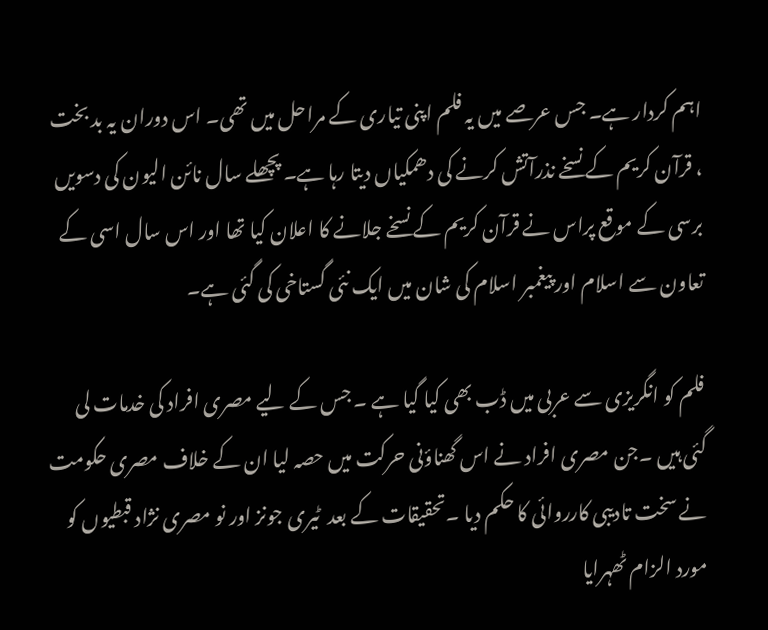اہم کردار ہے۔ جس عرصے میں یہ فلم اپنی تیاری کے مراحل میں تھی۔ اس دوران یہ بد بخت ، قرآن کریم کے نسخے نذرآتش کرنے کی دھمکیاں دیتا رہا ہے۔ پچھلے سال نائن الیون کی دسویں برسی کے موقع پراس نے قرآن کریم کے نسخے جلانے کا اعلان کیا تھا اور اس سال اسی کے تعاون سے اسلام اور پیغمبر اسلام کی شان میں ایک نئی گستاخی کی گئی ہے۔

فلم کو انگریزی سے عربی میں ڈب بھی کیا گیا ہے ۔ جس کے لیے مصری افراد کی خدمات لی گئی ہیں ۔جن مصری افراد نے اس گھناؤنی حرکت میں حصہ لیا ان کے خلاف مصری حکومت نے سخت تادیبی کارروائی کا حکم دیا ۔تحقیقات کے بعد  ٹیری جونز اور نو مصری نژاد قبطیوں کو مورد الزام ٹھہرایا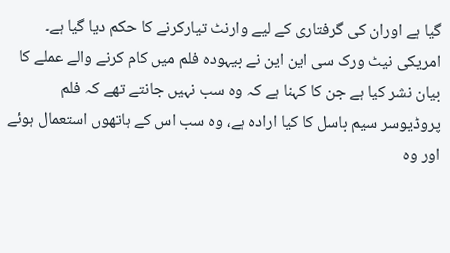گیا ہے اوران کی گرفتاری کے لیے وارنٹ تیارکرنے کا حکم دیا گیا ہے۔
امریکی نیٹ ورک سی این این نے بیہودہ فلم میں کام کرنے والے عملے کا بیان نشر کیا ہے جن کا کہنا ہے کہ وہ سب نہیں جانتے تھے کہ فلم پروڈیوسر سیم باسل کا کیا ارادہ ہے، وہ سب اس کے ہاتھوں استعمال ہوئے اور وہ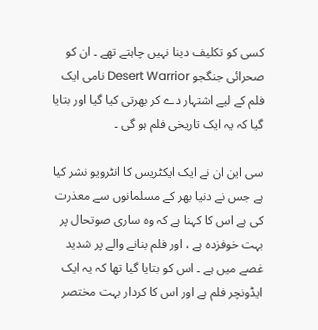کسی کو تکلیف دینا نہیں چاہتے تھے ۔ ان کو صحرائی جنگجو Desert Warrior نامی ایک فلم کے لیے اشتہار دے کر بھرتی کیا گیا اور بتایا گیا کہ یہ ایک تاریخی فلم ہو گی ۔

سی این ان نے ایک ایکٹریس کا انٹرویو نشر کیا ہے جس نے دنیا بھر کے مسلمانوں سے معذرت کی ہے اس کا کہنا ہے کہ وہ ساری صوتحال پر بہت خوفزدہ ہے ، اور فلم بنانے والے پر شدید غصے میں ہے ۔ اس کو بتایا گیا تھا کہ یہ ایک ایڈونچر فلم ہے اور اس کا کردار بہت مختصر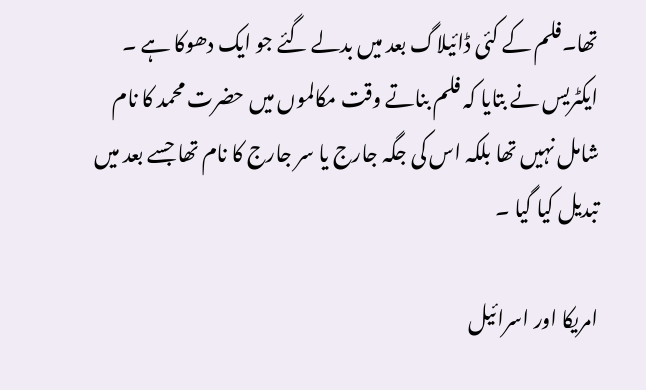تھا۔فلم کے کئی ڈائیلاگ بعد میں بدلے گئے جو ایک دھوکا ہے ۔ ایکٹریس نے بتایا کہ فلم بناتے وقت مکالموں میں حضرت محمد کا نام شامل نہیں تھا بلکہ اس کی جگہ جارج یا سر جارج کا نام تھا جسے بعد میں تبدیل کیا گیا ۔

امریکا اور اسرائیل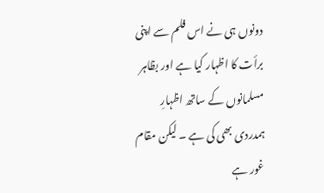دونوں ہی نے اس فلم سے اپنی برأت کا اظہار کیا ہے اور بظاہر مسلمانوں کے ساتھ اظہارِ ہمدردی بھی کی ہے ۔ لیکن مقام غور ہے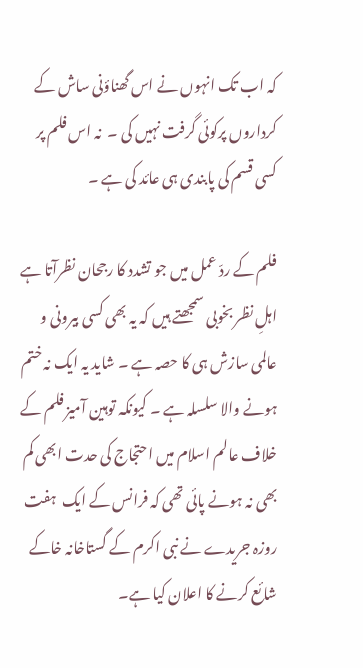کہ اب تک انہوں نے اس گھناؤنی ساش کے کرداروں پرکوئی گرفت نہیں کی ۔  نہ اس فلم پر کسی قسم کی پابندی ہی عائد کی ہے ۔

فلم کے ردّ عمل میں جو تشدد کا رجحان نظرآتا ہے اہلِ نظر بخوبی سمجھتے ہیں کہ یہ بھی کسی بیرونی و عالمی سازش ہی کا حصہ ہے ۔ شاید یہ ایک نہ ختم ہونے والا سلسلہ ہے ۔ کیونکہ توہین آمیز فلم کے خلاف عالم اسلام میں احتجاج کی حدت ابھی کم بھی نہ ہونے پائی تھی کہ فرانس کے ایک  ہفت روزہ جریدے نے نبی اکرم کے گستاخانہ خاکے شائع کرنے کا اعلان کیا ہے۔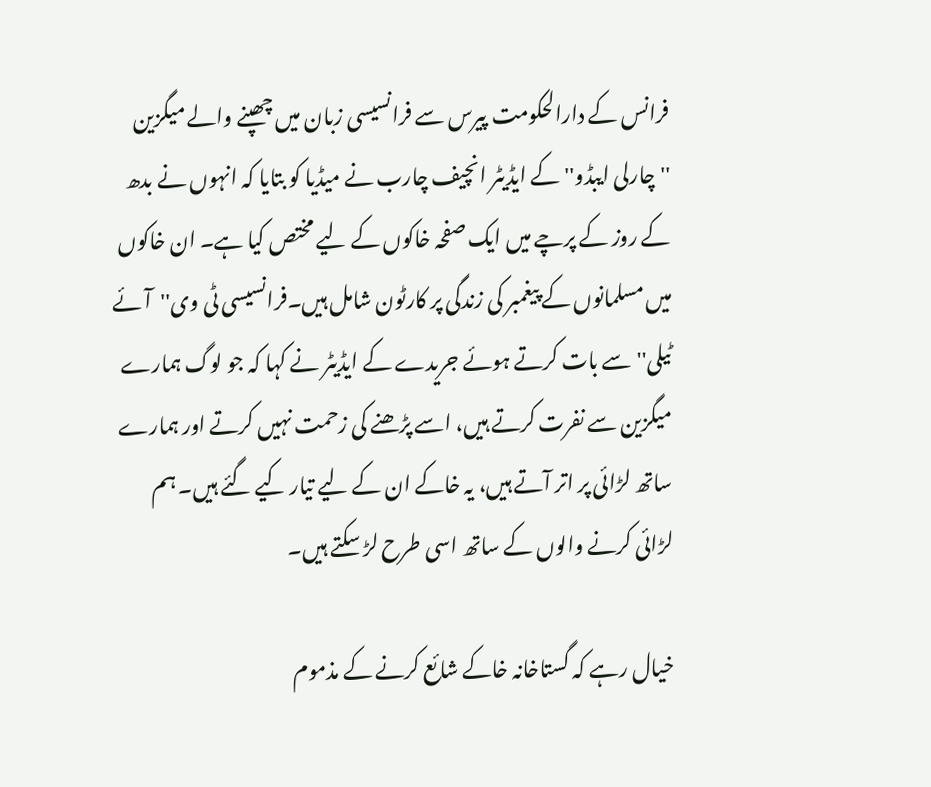فرانس کے دارالحکومت پیرس سے فرانسیسی زبان میں چھپنے والے میگزین ''چارلی ایبڈو''کے ایڈیٹر انچیف چارب نے میڈیا کو بتایا کہ انہوں نے بدھ کے روز کے پرچے میں ایک صفحہ خاکوں کے لیے مختص کیا ہے۔ ان خاکوں میں مسلمانوں کے پیغمبر کی زندگی پر کارٹون شامل ہیں۔فرانسیسی ٹی وی''آئے ٹیلی''سے بات کرتے ہوئے جریدے کے ایڈیٹر نے کہا کہ جو لوگ ہمارے میگزین سے نفرت کرتے ہیں، اسے پڑھنے کی زحمت نہیں کرتے اور ہمارے ساتھ لڑائی پر اتر آتے ہیں، یہ خاکے ان کے لیے تیار کیے گئے ہیں۔ ہم لڑائی کرنے والوں کے ساتھ اسی طرح لڑ سکتے ہیں۔

خیال رہے کہ گستاخانہ خاکے شائع کرنے کے مذموم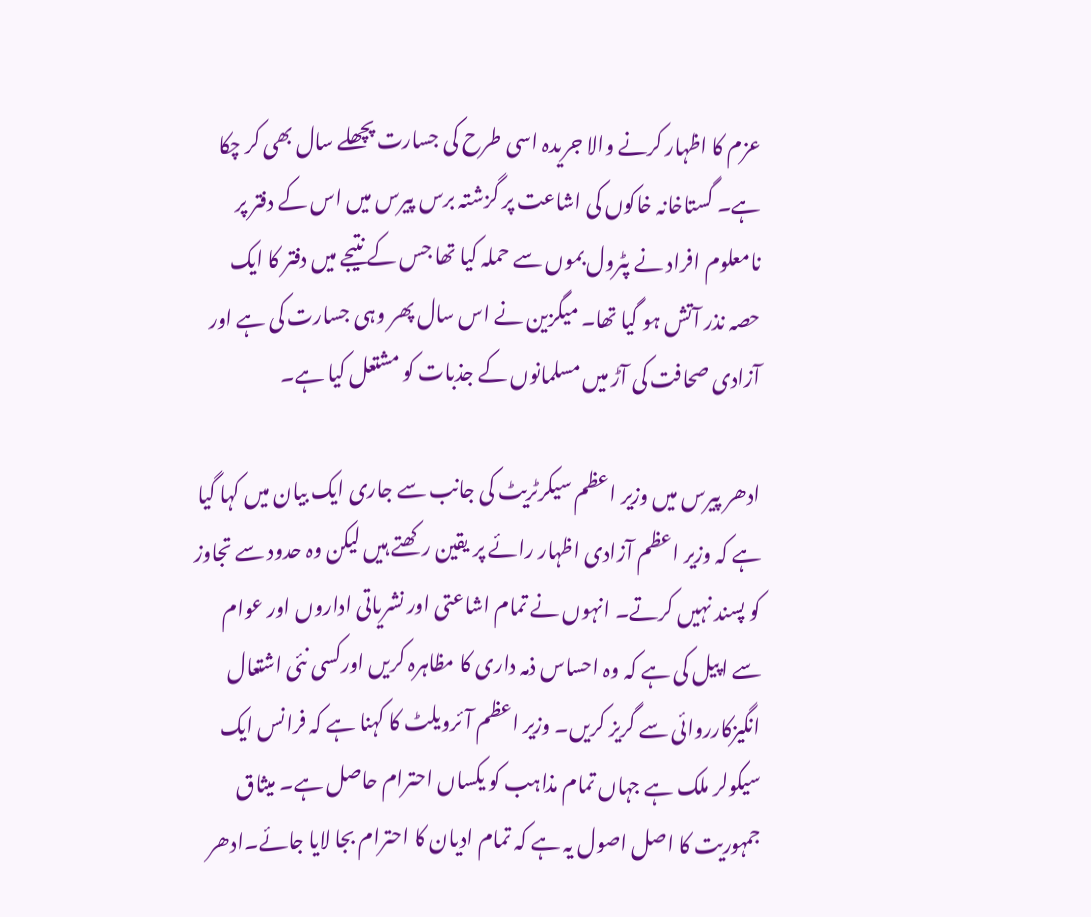عزم کا اظہار کرنے والا جریدہ اسی طرح کی جسارت پچھلے سال بھی کر چکا ہے۔ گستاخانہ خاکوں کی اشاعت پر گزشتہ برس پیرس میں اس کے دفتر پر نامعلوم افراد نے پٹرول بموں سے حملہ کیا تھا جس کے نتیجے میں دفتر کا ایک حصہ نذر آتش ہو گیا تھا۔ میگزین نے اس سال پھر وہی جسارت کی ہے اور آزادی صحافت کی آڑ میں مسلمانوں کے جذبات کو مشتعل کیا ہے۔

ادھر پیرس میں وزیر اعظم سیکرٹریٹ کی جانب سے جاری ایک بیان میں کہا گیا ہے کہ وزیر اعظم آزادی اظہار رائے پر یقین رکھتے ہیں لیکن وہ حدود سے تجاوز کو پسند نہیں کرتے۔ انہوں نے تمام اشاعتی اور نشریاتی اداروں اور عوام سے اپیل کی ہے کہ وہ احساس ذمہ داری کا مظاہرہ کریں اورکسی نئی اشتعال انگیزکارروائی سے گریز کریں۔ وزیر اعظم آئرویلٹ کا کہنا ہے کہ فرانس ایک سیکولر ملک ہے جہاں تمام مذاہب کو یکساں احترام حاصل ہے۔ میثاق جمہوریت کا اصل اصول یہ ہے کہ تمام ادیان کا احترام بجا لایا جائے۔ادھر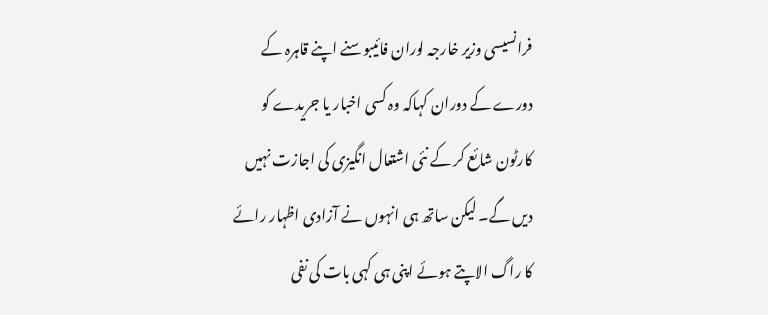فرانسیسی وزیر خارجہ لوران فائیبوسنے اپنے قاہرہ کے دورے کے دوران کہاکہ وہ کسی اخبار یا جریدے کو کارٹون شائع کر کے نئی اشتعال انگیزی کی اجازت نہیں دیں گے۔ لیکن ساتھ ہی انہوں نے آزادی اظہار رائے کا راگ الاپتے ہوئے اپنی ہی کہی بات کی نفی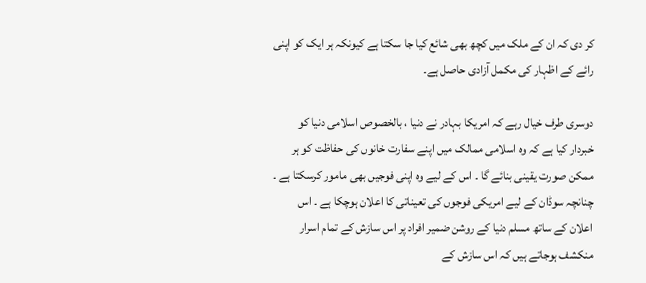کر دی کہ ان کے ملک میں کچھ بھی شائع کیا جا سکتا ہے کیونکہ ہر ایک کو اپنی رائے کے اظہار کی مکمل آزادی حاصل ہے۔

دوسری طرف خیال رہے کہ امریکا بہادر نے دنیا ، بالخصوص اسلامی دنیا کو خبردار کیا ہے کہ وہ اسلامی ممالک میں اپنے سفارت خانوں کی حفاظت کو ہر ممکن صورت یقینی بنائے گا ۔ اس کے لیے وہ اپنی فوجیں بھی مامور کرسکتا ہے ۔ چنانچہ سوڈان کے لیے امریکی فوجوں کی تعیناتی کا اعلان ہوچکا ہے ۔ اس اعلان کے ساتھ مسلم دنیا کے روشن ضمیر افراد پر اس سازش کے تمام اسرار منکشف ہوجاتے ہیں کہ اس سازش کے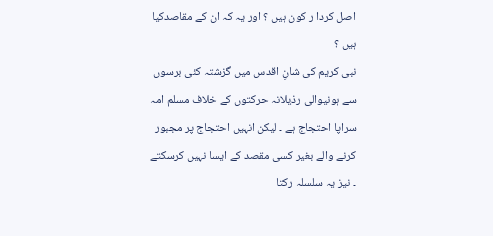اصل کردا ر کون ہیں ؟ اور یہ کہ ان کے مقاصدکیا ہیں ؟
نبی کریم کی شانِ اقدس میں گزشتہ کئی برسوں سے ہونیوالی رذیلانہ حرکتوں کے خلاف مسلم امہ سراپا احتجاج ہے ۔ لیکن انہیں احتجاج پر مجبور کرنے والے بغیر کسی مقصد کے ایسا نہیں کرسکتے ۔ نیز یہ سلسلہ رکتا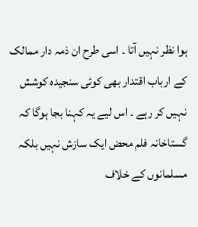ہوا نظر نہیں آتا ۔ اسی طرح ان ذمہ دار ممالک کے ارباب اقتدار بھی کوئی سنجیدہ کوشش نہیں کر رہے ۔ اس لیے یہ کہنا بجا ہوگا کہ گستاخانہ فلم محض ایک سازش نہیں بلکہ مسلمانوں کے خلاف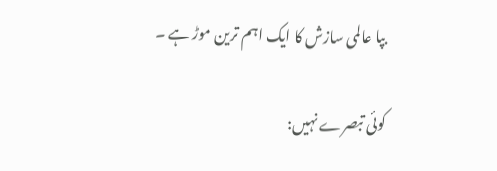بپا عالمی سازش کا ایک اہم ترین موڑ ہے ۔

کوئی تبصرے نہیں: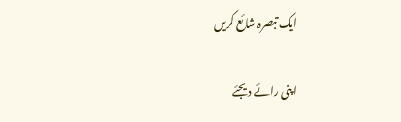ایک تبصرہ شائع کریں

اپنی رائے دیجئے